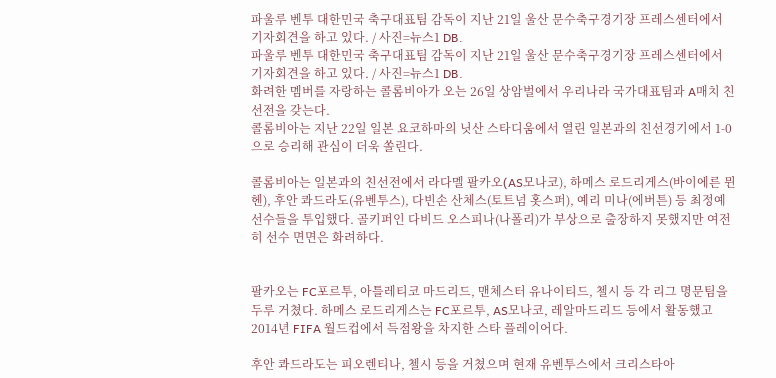파울루 벤투 대한민국 축구대표팀 감독이 지난 21일 울산 문수축구경기장 프레스센터에서 기자회견을 하고 있다. / 사진=뉴스1 DB.
파울루 벤투 대한민국 축구대표팀 감독이 지난 21일 울산 문수축구경기장 프레스센터에서 기자회견을 하고 있다. / 사진=뉴스1 DB.
화려한 멤버를 자랑하는 콜롬비아가 오는 26일 상암벌에서 우리나라 국가대표팀과 A매치 친선전을 갖는다.
콜롬비아는 지난 22일 일본 요코하마의 닛산 스타디움에서 열린 일본과의 친선경기에서 1-0으로 승리해 관심이 더욱 쏠린다.

콜롬비아는 일본과의 친선전에서 라다멜 팔카오(AS모나코), 하메스 로드리게스(바이에른 뮌헨), 후안 콰드라도(유벤투스), 다빈손 산체스(토트넘 홋스퍼), 예리 미나(에버튼) 등 최정예 선수들을 투입했다. 골키퍼인 다비드 오스피나(나폴리)가 부상으로 출장하지 못했지만 여전히 선수 면면은 화려하다.


팔카오는 FC포르투, 아틀레티코 마드리드, 맨체스터 유나이티드, 첼시 등 각 리그 명문팀을 두루 거쳤다. 하메스 로드리게스는 FC포르투, AS모나코, 레알마드리드 등에서 활동했고 2014년 FIFA 월드컵에서 득점왕을 차지한 스타 플레이어다.

후안 콰드라도는 피오렌티나, 첼시 등을 거쳤으며 현재 유벤투스에서 크리스타아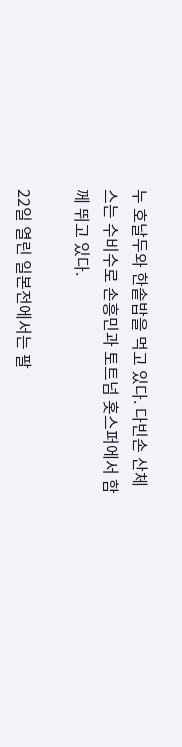누 호날두와 한솥밥을 먹고 있다. 다빈손 산체스는 수비수로 손흥민과 토트넘 홋스퍼에서 함께 뛰고 있다.

22일 열린 일본전에서는 팔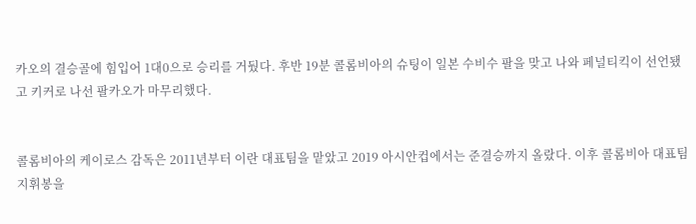카오의 결승골에 힘입어 1대0으로 승리를 거뒀다. 후반 19분 콜롬비아의 슈팅이 일본 수비수 팔을 맞고 나와 페널티킥이 선언됐고 키커로 나선 팔카오가 마무리했다.


콜롬비아의 케이로스 감독은 2011년부터 이란 대표팀을 맡았고 2019 아시안컵에서는 준결승까지 올랐다. 이후 콜롬비아 대표팀 지휘봉을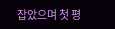잡았으며 첫 평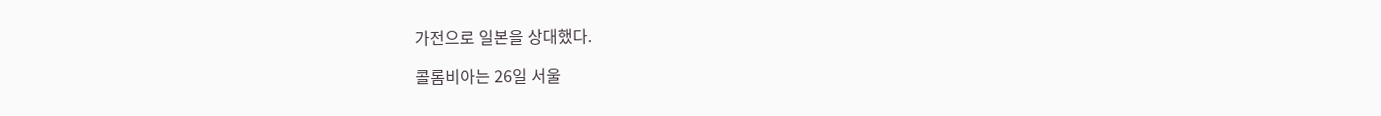가전으로 일본을 상대했다.

콜롬비아는 26일 서울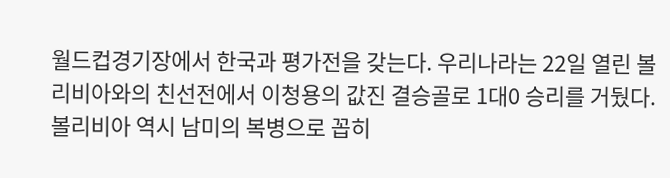월드컵경기장에서 한국과 평가전을 갖는다. 우리나라는 22일 열린 볼리비아와의 친선전에서 이청용의 값진 결승골로 1대0 승리를 거뒀다. 볼리비아 역시 남미의 복병으로 꼽히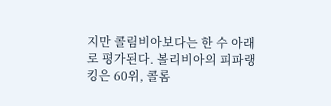지만 콜림비아보다는 한 수 아래로 평가된다. 볼리비아의 피파랭킹은 60위, 콜롬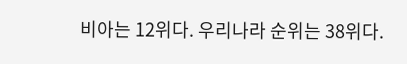비아는 12위다. 우리나라 순위는 38위다.